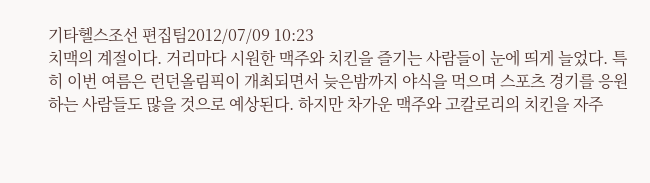기타헬스조선 편집팀2012/07/09 10:23
치맥의 계절이다. 거리마다 시원한 맥주와 치킨을 즐기는 사람들이 눈에 띄게 늘었다. 특히 이번 여름은 런던올림픽이 개최되면서 늦은밤까지 야식을 먹으며 스포츠 경기를 응원하는 사람들도 많을 것으로 예상된다. 하지만 차가운 맥주와 고칼로리의 치킨을 자주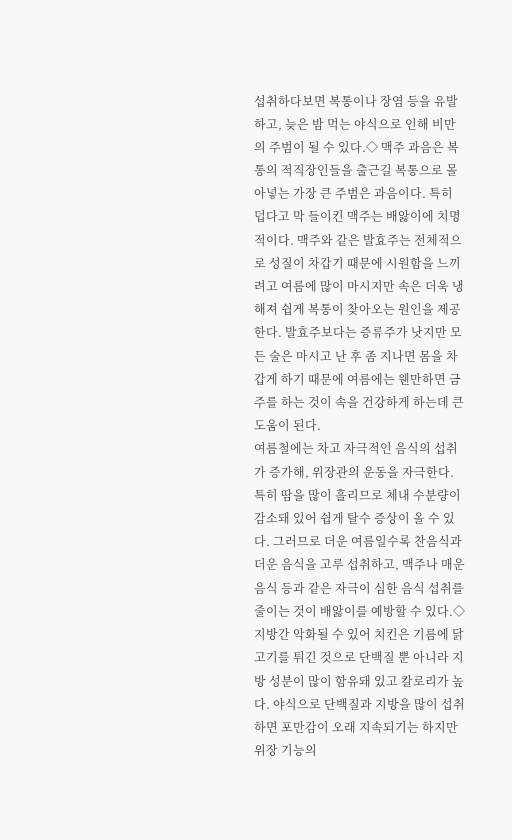섭취하다보면 복통이나 장염 등을 유발하고, 늦은 밤 먹는 야식으로 인해 비만의 주범이 될 수 있다.◇ 맥주 과음은 복통의 적직장인들을 출근길 복통으로 몰아넣는 가장 큰 주범은 과음이다. 특히 덥다고 막 들이킨 맥주는 배앓이에 치명적이다. 맥주와 같은 발효주는 전체적으로 성질이 차갑기 때문에 시원함을 느끼려고 여름에 많이 마시지만 속은 더욱 냉해져 쉽게 복통이 찾아오는 원인을 제공한다. 발효주보다는 증류주가 낫지만 모든 술은 마시고 난 후 좀 지나면 몸을 차갑게 하기 때문에 여름에는 웬만하면 금주를 하는 것이 속을 건강하게 하는데 큰 도움이 된다.
여름철에는 차고 자극적인 음식의 섭취가 증가해, 위장관의 운동을 자극한다. 특히 땀을 많이 흘리므로 체내 수분량이 감소돼 있어 쉽게 탈수 증상이 올 수 있다. 그러므로 더운 여름일수록 찬음식과 더운 음식을 고루 섭취하고, 맥주나 매운 음식 등과 같은 자극이 심한 음식 섭취를 줄이는 것이 배앓이를 예방할 수 있다.◇ 지방간 악화될 수 있어 치킨은 기름에 닭고기를 튀긴 것으로 단백질 뿐 아니라 지방 성분이 많이 함유돼 있고 칼로리가 높다. 야식으로 단백질과 지방을 많이 섭취하면 포만감이 오래 지속되기는 하지만 위장 기능의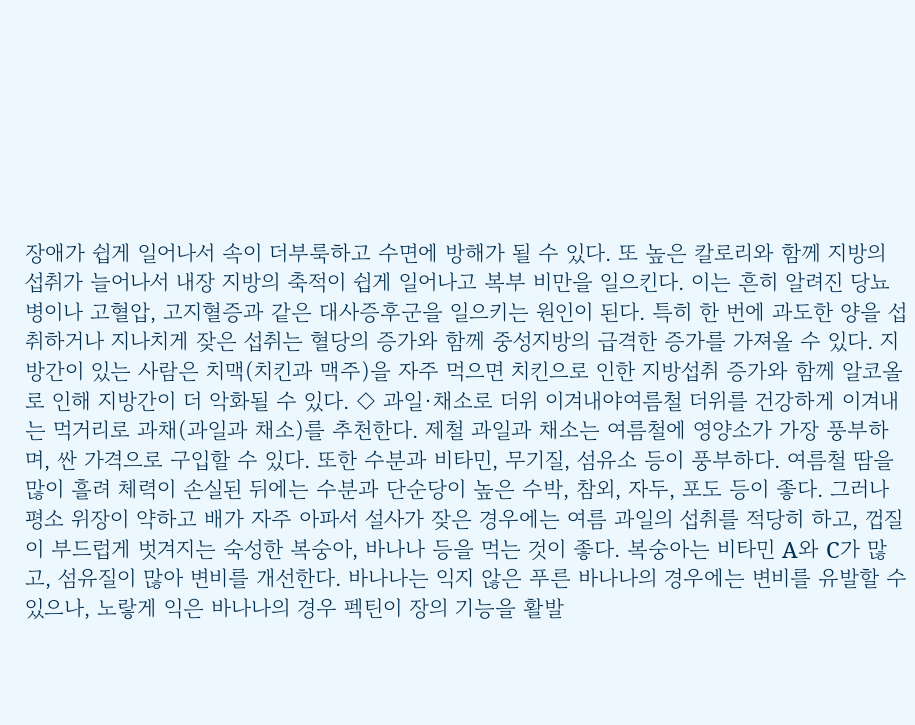장애가 쉽게 일어나서 속이 더부룩하고 수면에 방해가 될 수 있다. 또 높은 칼로리와 함께 지방의 섭취가 늘어나서 내장 지방의 축적이 쉽게 일어나고 복부 비만을 일으킨다. 이는 흔히 알려진 당뇨병이나 고혈압, 고지혈증과 같은 대사증후군을 일으키는 원인이 된다. 특히 한 번에 과도한 양을 섭취하거나 지나치게 잦은 섭취는 혈당의 증가와 함께 중성지방의 급격한 증가를 가져올 수 있다. 지방간이 있는 사람은 치맥(치킨과 맥주)을 자주 먹으면 치킨으로 인한 지방섭취 증가와 함께 알코올로 인해 지방간이 더 악화될 수 있다. ◇ 과일·채소로 더위 이겨내야여름철 더위를 건강하게 이겨내는 먹거리로 과채(과일과 채소)를 추천한다. 제철 과일과 채소는 여름철에 영양소가 가장 풍부하며, 싼 가격으로 구입할 수 있다. 또한 수분과 비타민, 무기질, 섬유소 등이 풍부하다. 여름철 땀을 많이 흘려 체력이 손실된 뒤에는 수분과 단순당이 높은 수박, 참외, 자두, 포도 등이 좋다. 그러나 평소 위장이 약하고 배가 자주 아파서 설사가 잦은 경우에는 여름 과일의 섭취를 적당히 하고, 껍질이 부드럽게 벗겨지는 숙성한 복숭아, 바나나 등을 먹는 것이 좋다. 복숭아는 비타민 A와 C가 많고, 섬유질이 많아 변비를 개선한다. 바나나는 익지 않은 푸른 바나나의 경우에는 변비를 유발할 수 있으나, 노랗게 익은 바나나의 경우 펙틴이 장의 기능을 활발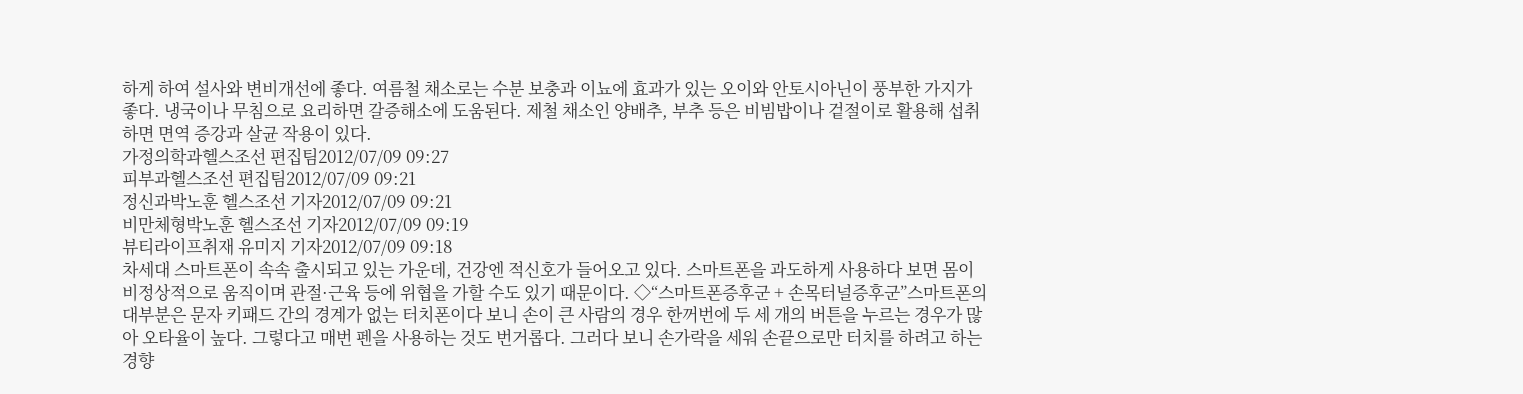하게 하여 설사와 변비개선에 좋다. 여름철 채소로는 수분 보충과 이뇨에 효과가 있는 오이와 안토시아닌이 풍부한 가지가 좋다. 냉국이나 무침으로 요리하면 갈증해소에 도움된다. 제철 채소인 양배추, 부추 등은 비빔밥이나 겉절이로 활용해 섭취하면 면역 증강과 살균 작용이 있다.
가정의학과헬스조선 편집팀2012/07/09 09:27
피부과헬스조선 편집팀2012/07/09 09:21
정신과박노훈 헬스조선 기자2012/07/09 09:21
비만체형박노훈 헬스조선 기자2012/07/09 09:19
뷰티라이프취재 유미지 기자2012/07/09 09:18
차세대 스마트폰이 속속 출시되고 있는 가운데, 건강엔 적신호가 들어오고 있다. 스마트폰을 과도하게 사용하다 보면 몸이 비정상적으로 움직이며 관절·근육 등에 위협을 가할 수도 있기 때문이다. ◇“스마트폰증후군 + 손목터널증후군”스마트폰의 대부분은 문자 키패드 간의 경계가 없는 터치폰이다 보니 손이 큰 사람의 경우 한꺼번에 두 세 개의 버튼을 누르는 경우가 많아 오타율이 높다. 그렇다고 매번 펜을 사용하는 것도 번거롭다. 그러다 보니 손가락을 세워 손끝으로만 터치를 하려고 하는 경향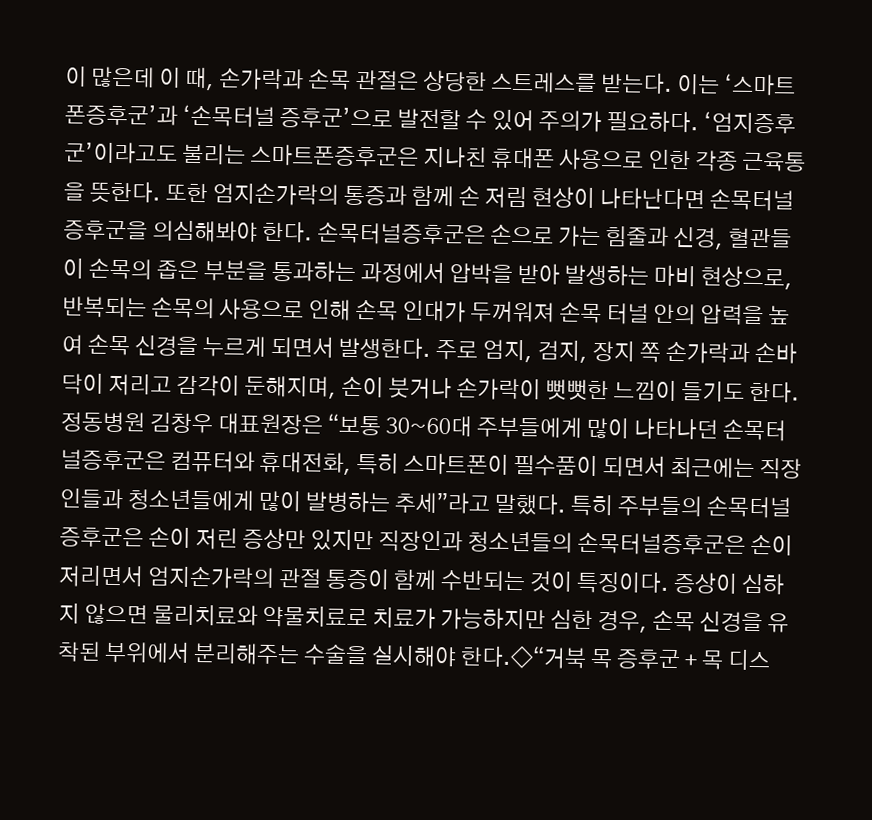이 많은데 이 때, 손가락과 손목 관절은 상당한 스트레스를 받는다. 이는 ‘스마트폰증후군’과 ‘손목터널 증후군’으로 발전할 수 있어 주의가 필요하다. ‘엄지증후군’이라고도 불리는 스마트폰증후군은 지나친 휴대폰 사용으로 인한 각종 근육통을 뜻한다. 또한 엄지손가락의 통증과 함께 손 저림 현상이 나타난다면 손목터널증후군을 의심해봐야 한다. 손목터널증후군은 손으로 가는 힘줄과 신경, 혈관들이 손목의 좁은 부분을 통과하는 과정에서 압박을 받아 발생하는 마비 현상으로, 반복되는 손목의 사용으로 인해 손목 인대가 두꺼워져 손목 터널 안의 압력을 높여 손목 신경을 누르게 되면서 발생한다. 주로 엄지, 검지, 장지 쪽 손가락과 손바닥이 저리고 감각이 둔해지며, 손이 붓거나 손가락이 뻣뻣한 느낌이 들기도 한다. 정동병원 김창우 대표원장은 “보통 30~60대 주부들에게 많이 나타나던 손목터널증후군은 컴퓨터와 휴대전화, 특히 스마트폰이 필수품이 되면서 최근에는 직장인들과 청소년들에게 많이 발병하는 추세”라고 말했다. 특히 주부들의 손목터널증후군은 손이 저린 증상만 있지만 직장인과 청소년들의 손목터널증후군은 손이 저리면서 엄지손가락의 관절 통증이 함께 수반되는 것이 특징이다. 증상이 심하지 않으면 물리치료와 약물치료로 치료가 가능하지만 심한 경우, 손목 신경을 유착된 부위에서 분리해주는 수술을 실시해야 한다.◇“거북 목 증후군 + 목 디스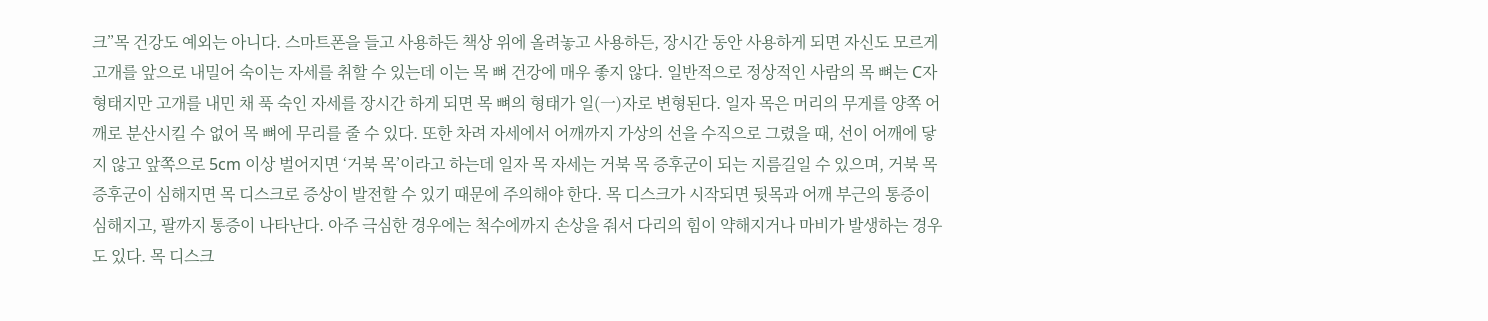크”목 건강도 예외는 아니다. 스마트폰을 들고 사용하든 책상 위에 올려놓고 사용하든, 장시간 동안 사용하게 되면 자신도 모르게 고개를 앞으로 내밀어 숙이는 자세를 취할 수 있는데 이는 목 뼈 건강에 매우 좋지 않다. 일반적으로 정상적인 사람의 목 뼈는 C자 형태지만 고개를 내민 채 푹 숙인 자세를 장시간 하게 되면 목 뼈의 형태가 일(一)자로 변형된다. 일자 목은 머리의 무게를 양쪽 어깨로 분산시킬 수 없어 목 뼈에 무리를 줄 수 있다. 또한 차려 자세에서 어깨까지 가상의 선을 수직으로 그렸을 때, 선이 어깨에 닿지 않고 앞쪽으로 5cm 이상 벌어지면 ‘거북 목’이라고 하는데 일자 목 자세는 거북 목 증후군이 되는 지름길일 수 있으며, 거북 목 증후군이 심해지면 목 디스크로 증상이 발전할 수 있기 때문에 주의해야 한다. 목 디스크가 시작되면 뒷목과 어깨 부근의 통증이 심해지고, 팔까지 통증이 나타난다. 아주 극심한 경우에는 척수에까지 손상을 줘서 다리의 힘이 약해지거나 마비가 발생하는 경우도 있다. 목 디스크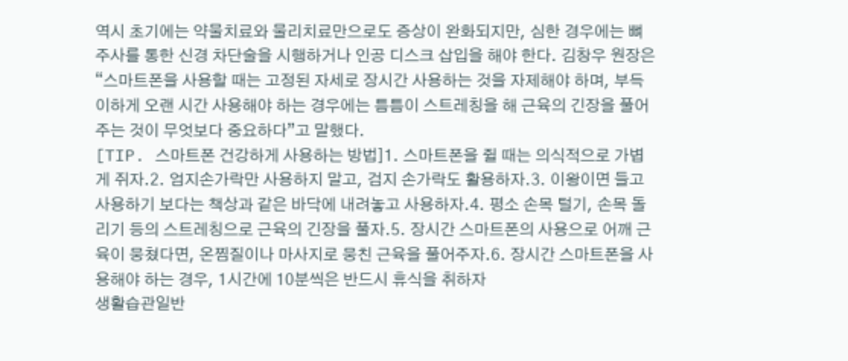역시 초기에는 약물치료와 물리치료만으로도 증상이 완화되지만, 심한 경우에는 뼈 주사를 통한 신경 차단술을 시행하거나 인공 디스크 삽입을 해야 한다. 김창우 원장은 “스마트폰을 사용할 때는 고정된 자세로 장시간 사용하는 것을 자제해야 하며, 부득이하게 오랜 시간 사용해야 하는 경우에는 틈틈이 스트레칭을 해 근육의 긴장을 풀어주는 것이 무엇보다 중요하다”고 말했다.
[TIP. 스마트폰 건강하게 사용하는 방법]1. 스마트폰을 쥘 때는 의식적으로 가볍게 쥐자.2. 엄지손가락만 사용하지 말고, 검지 손가락도 활용하자.3. 이왕이면 들고 사용하기 보다는 책상과 같은 바닥에 내려놓고 사용하자.4. 평소 손목 털기, 손목 돌리기 등의 스트레칭으로 근육의 긴장을 풀자.5. 장시간 스마트폰의 사용으로 어깨 근육이 뭉쳤다면, 온찜질이나 마사지로 뭉친 근육을 풀어주자.6. 장시간 스마트폰을 사용해야 하는 경우, 1시간에 10분씩은 반드시 휴식을 취하자
생활습관일반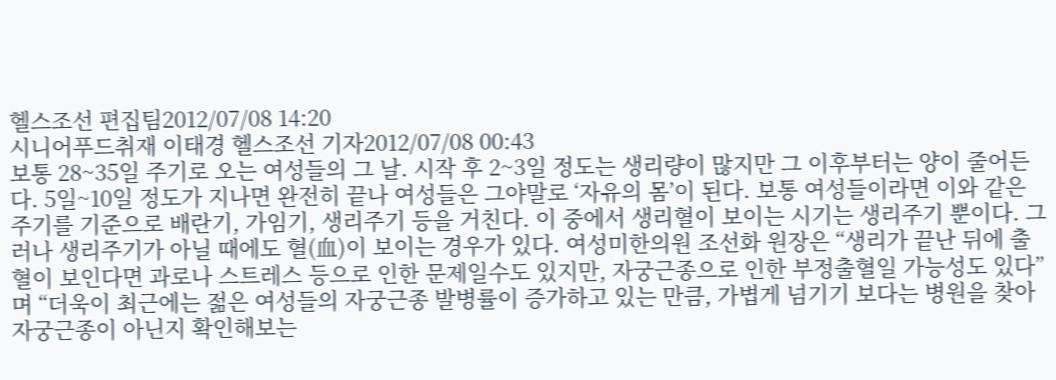헬스조선 편집팀2012/07/08 14:20
시니어푸드취재 이태경 헬스조선 기자2012/07/08 00:43
보통 28~35일 주기로 오는 여성들의 그 날. 시작 후 2~3일 정도는 생리량이 많지만 그 이후부터는 양이 줄어든다. 5일~10일 정도가 지나면 완전히 끝나 여성들은 그야말로 ‘자유의 몸’이 된다. 보통 여성들이라면 이와 같은 주기를 기준으로 배란기, 가임기, 생리주기 등을 거친다. 이 중에서 생리혈이 보이는 시기는 생리주기 뿐이다. 그러나 생리주기가 아닐 때에도 혈(血)이 보이는 경우가 있다. 여성미한의원 조선화 원장은 “생리가 끝난 뒤에 출혈이 보인다면 과로나 스트레스 등으로 인한 문제일수도 있지만, 자궁근종으로 인한 부정출혈일 가능성도 있다”며 “더욱이 최근에는 젊은 여성들의 자궁근종 발병률이 증가하고 있는 만큼, 가볍게 넘기기 보다는 병원을 찾아 자궁근종이 아닌지 확인해보는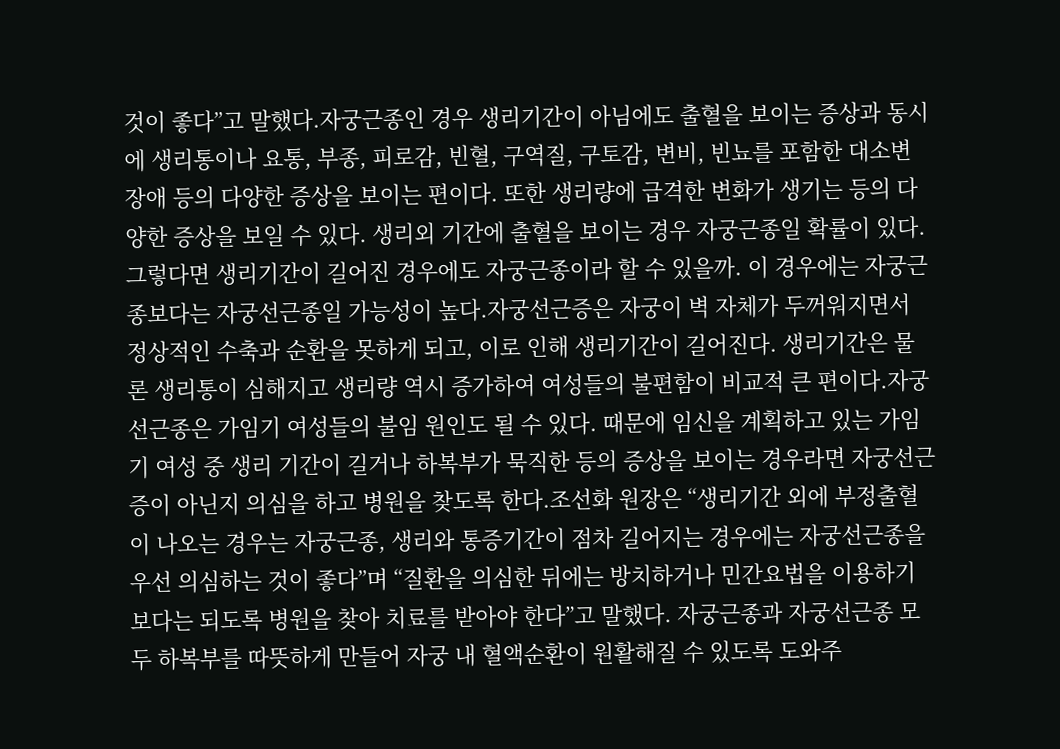것이 좋다”고 말했다.자궁근종인 경우 생리기간이 아님에도 출혈을 보이는 증상과 동시에 생리통이나 요통, 부종, 피로감, 빈혈, 구역질, 구토감, 변비, 빈뇨를 포함한 대소변 장애 등의 다양한 증상을 보이는 편이다. 또한 생리량에 급격한 변화가 생기는 등의 다양한 증상을 보일 수 있다. 생리외 기간에 출혈을 보이는 경우 자궁근종일 확률이 있다. 그렇다면 생리기간이 길어진 경우에도 자궁근종이라 할 수 있을까. 이 경우에는 자궁근종보다는 자궁선근종일 가능성이 높다.자궁선근증은 자궁이 벽 자체가 두꺼워지면서 정상적인 수축과 순환을 못하게 되고, 이로 인해 생리기간이 길어진다. 생리기간은 물론 생리통이 심해지고 생리량 역시 증가하여 여성들의 불편함이 비교적 큰 편이다.자궁선근종은 가임기 여성들의 불임 원인도 될 수 있다. 때문에 임신을 계획하고 있는 가임기 여성 중 생리 기간이 길거나 하복부가 묵직한 등의 증상을 보이는 경우라면 자궁선근증이 아닌지 의심을 하고 병원을 찾도록 한다.조선화 원장은 “생리기간 외에 부정출혈이 나오는 경우는 자궁근종, 생리와 통증기간이 점차 길어지는 경우에는 자궁선근종을 우선 의심하는 것이 좋다”며 “질환을 의심한 뒤에는 방치하거나 민간요법을 이용하기 보다는 되도록 병원을 찾아 치료를 받아야 한다”고 말했다. 자궁근종과 자궁선근종 모두 하복부를 따뜻하게 만들어 자궁 내 혈액순환이 원활해질 수 있도록 도와주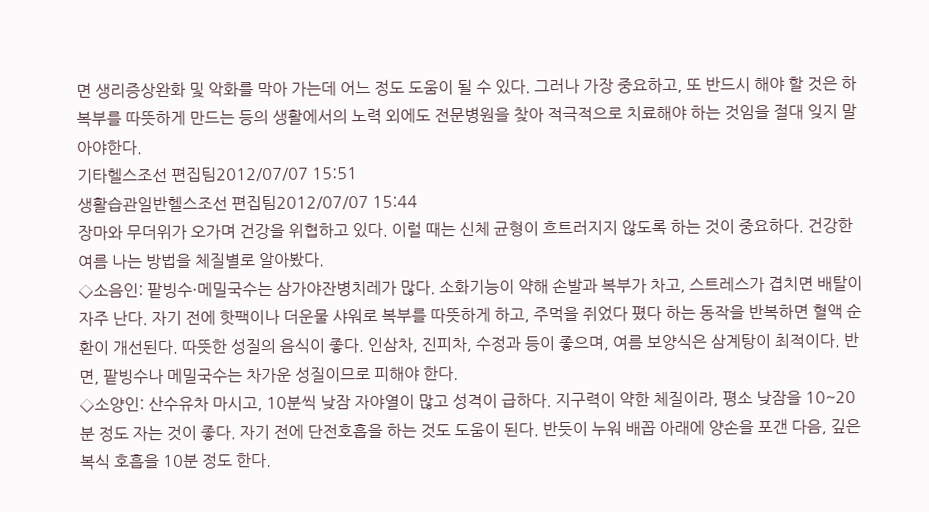면 생리증상완화 및 악화를 막아 가는데 어느 정도 도움이 될 수 있다. 그러나 가장 중요하고, 또 반드시 해야 할 것은 하복부를 따뜻하게 만드는 등의 생활에서의 노력 외에도 전문병원을 찾아 적극적으로 치료해야 하는 것임을 절대 잊지 말아야한다.
기타헬스조선 편집팀2012/07/07 15:51
생활습관일반헬스조선 편집팀2012/07/07 15:44
장마와 무더위가 오가며 건강을 위협하고 있다. 이럴 때는 신체 균형이 흐트러지지 않도록 하는 것이 중요하다. 건강한 여름 나는 방법을 체질별로 알아봤다.
◇소음인: 팥빙수·메밀국수는 삼가야잔병치레가 많다. 소화기능이 약해 손발과 복부가 차고, 스트레스가 겹치면 배탈이 자주 난다. 자기 전에 핫팩이나 더운물 샤워로 복부를 따뜻하게 하고, 주먹을 쥐었다 폈다 하는 동작을 반복하면 혈액 순환이 개선된다. 따뜻한 성질의 음식이 좋다. 인삼차, 진피차, 수정과 등이 좋으며, 여름 보양식은 삼계탕이 최적이다. 반면, 팥빙수나 메밀국수는 차가운 성질이므로 피해야 한다.
◇소양인: 산수유차 마시고, 10분씩 낮잠 자야열이 많고 성격이 급하다. 지구력이 약한 체질이라, 평소 낮잠을 10~20분 정도 자는 것이 좋다. 자기 전에 단전호흡을 하는 것도 도움이 된다. 반듯이 누워 배꼽 아래에 양손을 포갠 다음, 깊은 복식 호흡을 10분 정도 한다.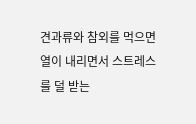견과류와 참외를 먹으면 열이 내리면서 스트레스를 덜 받는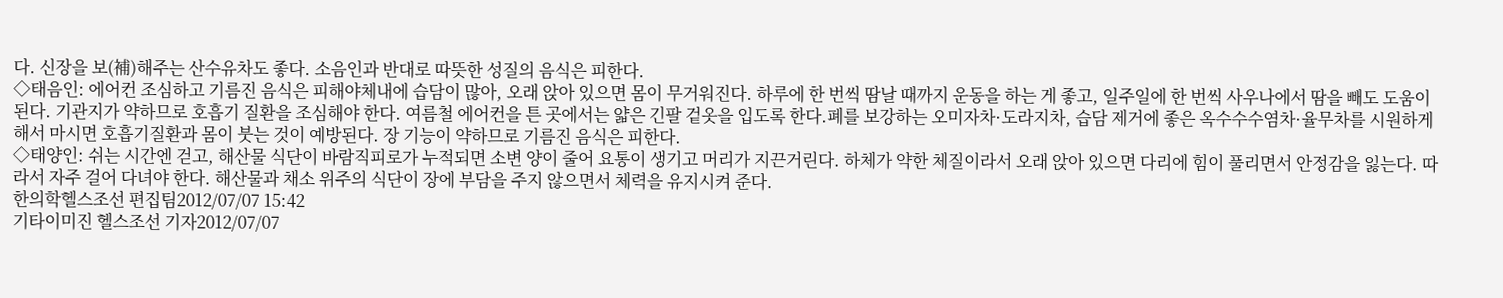다. 신장을 보(補)해주는 산수유차도 좋다. 소음인과 반대로 따뜻한 성질의 음식은 피한다.
◇태음인: 에어컨 조심하고 기름진 음식은 피해야체내에 습담이 많아, 오래 앉아 있으면 몸이 무거워진다. 하루에 한 번씩 땀날 때까지 운동을 하는 게 좋고, 일주일에 한 번씩 사우나에서 땀을 빼도 도움이 된다. 기관지가 약하므로 호흡기 질환을 조심해야 한다. 여름철 에어컨을 튼 곳에서는 얇은 긴팔 겉옷을 입도록 한다.폐를 보강하는 오미자차·도라지차, 습담 제거에 좋은 옥수수수염차·율무차를 시원하게 해서 마시면 호흡기질환과 몸이 붓는 것이 예방된다. 장 기능이 약하므로 기름진 음식은 피한다.
◇태양인: 쉬는 시간엔 걷고, 해산물 식단이 바람직피로가 누적되면 소변 양이 줄어 요통이 생기고 머리가 지끈거린다. 하체가 약한 체질이라서 오래 앉아 있으면 다리에 힘이 풀리면서 안정감을 잃는다. 따라서 자주 걸어 다녀야 한다. 해산물과 채소 위주의 식단이 장에 부담을 주지 않으면서 체력을 유지시켜 준다.
한의학헬스조선 편집팀2012/07/07 15:42
기타이미진 헬스조선 기자2012/07/07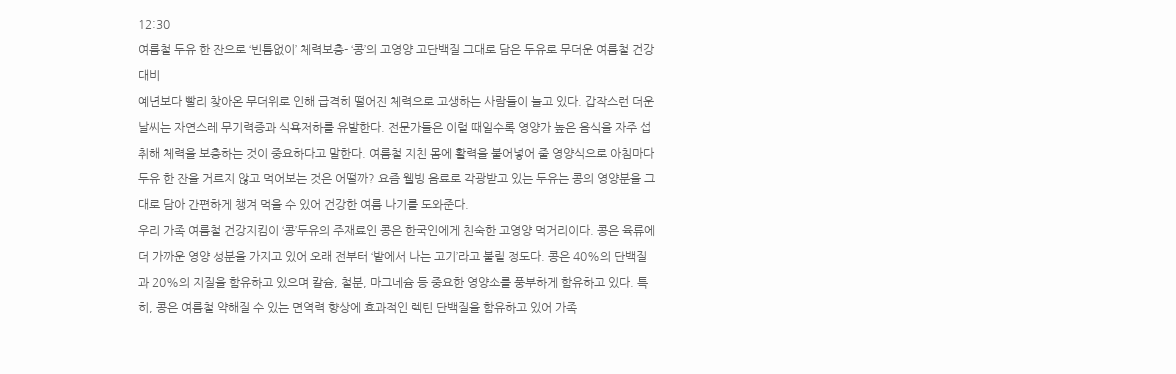12:30
여름철 두유 한 잔으로 ‘빈틈없이’ 체력보충- ‘콩’의 고영양 고단백질 그대로 담은 두유로 무더운 여름철 건강 대비
예년보다 빨리 찾아온 무더위로 인해 급격히 떨어진 체력으로 고생하는 사람들이 늘고 있다. 갑작스런 더운 날씨는 자연스레 무기력증과 식욕저하를 유발한다. 전문가들은 이럴 때일수록 영양가 높은 음식을 자주 섭취해 체력을 보충하는 것이 중요하다고 말한다. 여름철 지친 몸에 활력을 불어넣어 줄 영양식으로 아침마다 두유 한 잔을 거르지 않고 먹어보는 것은 어떨까? 요즘 웰빙 음료로 각광받고 있는 두유는 콩의 영양분을 그대로 담아 간편하게 챙겨 먹을 수 있어 건강한 여름 나기를 도와준다.
우리 가족 여름철 건강지킴이 ‘콩’두유의 주재료인 콩은 한국인에게 친숙한 고영양 먹거리이다. 콩은 육류에 더 가까운 영양 성분을 가지고 있어 오래 전부터 ‘밭에서 나는 고기’라고 불릴 정도다. 콩은 40%의 단백질과 20%의 지질을 함유하고 있으며 칼슘, 철분, 마그네슘 등 중요한 영양소를 풍부하게 함유하고 있다. 특히, 콩은 여름철 약해질 수 있는 면역력 향상에 효과적인 렉틴 단백질을 함유하고 있어 가족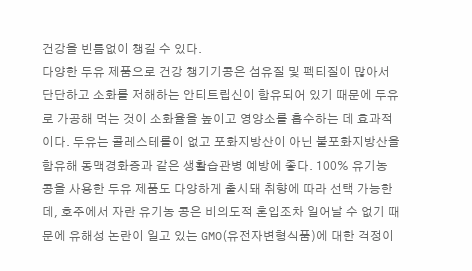건강을 빈틈없이 챙길 수 있다.
다양한 두유 제품으로 건강 챙기기콩은 섬유질 및 펙티질이 많아서 단단하고 소화를 저해하는 안티트립신이 함유되어 있기 때문에 두유로 가공해 먹는 것이 소화율을 높이고 영양소를 흡수하는 데 효과적이다. 두유는 콜레스테롤이 없고 포화지방산이 아닌 불포화지방산을 함유해 동맥경화증과 같은 생활습관병 예방에 좋다. 100% 유기농 콩을 사용한 두유 제품도 다양하게 출시돼 취향에 따라 선택 가능한데, 호주에서 자란 유기농 콩은 비의도적 혼입조차 일어날 수 없기 때문에 유해성 논란이 일고 있는 GMO(유전자변형식품)에 대한 걱정이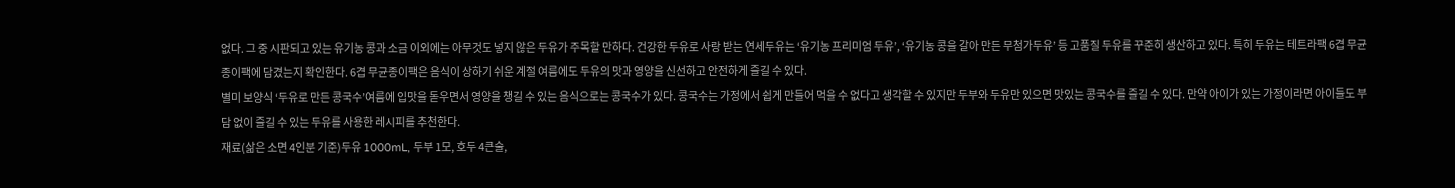없다. 그 중 시판되고 있는 유기농 콩과 소금 이외에는 아무것도 넣지 않은 두유가 주목할 만하다. 건강한 두유로 사랑 받는 연세두유는 ‘유기농 프리미엄 두유’, ‘유기농 콩을 갈아 만든 무첨가두유’ 등 고품질 두유를 꾸준히 생산하고 있다. 특히 두유는 테트라팩 6겹 무균종이팩에 담겼는지 확인한다. 6겹 무균종이팩은 음식이 상하기 쉬운 계절 여름에도 두유의 맛과 영양을 신선하고 안전하게 즐길 수 있다.
별미 보양식 ‘두유로 만든 콩국수’여름에 입맛을 돋우면서 영양을 챙길 수 있는 음식으로는 콩국수가 있다. 콩국수는 가정에서 쉽게 만들어 먹을 수 없다고 생각할 수 있지만 두부와 두유만 있으면 맛있는 콩국수를 즐길 수 있다. 만약 아이가 있는 가정이라면 아이들도 부담 없이 즐길 수 있는 두유를 사용한 레시피를 추천한다.
재료(삶은 소면 4인분 기준)두유 1000mL, 두부 1모, 호두 4큰술,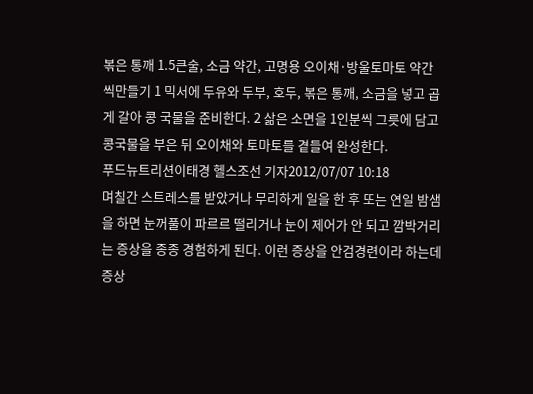볶은 통깨 1.5큰술, 소금 약간, 고명용 오이채·방울토마토 약간씩만들기 1 믹서에 두유와 두부, 호두, 볶은 통깨, 소금을 넣고 곱게 갈아 콩 국물을 준비한다. 2 삶은 소면을 1인분씩 그릇에 담고 콩국물을 부은 뒤 오이채와 토마토를 곁들여 완성한다.
푸드뉴트리션이태경 헬스조선 기자2012/07/07 10:18
며칠간 스트레스를 받았거나 무리하게 일을 한 후 또는 연일 밤샘을 하면 눈꺼풀이 파르르 떨리거나 눈이 제어가 안 되고 깜박거리는 증상을 종종 경험하게 된다. 이런 증상을 안검경련이라 하는데 증상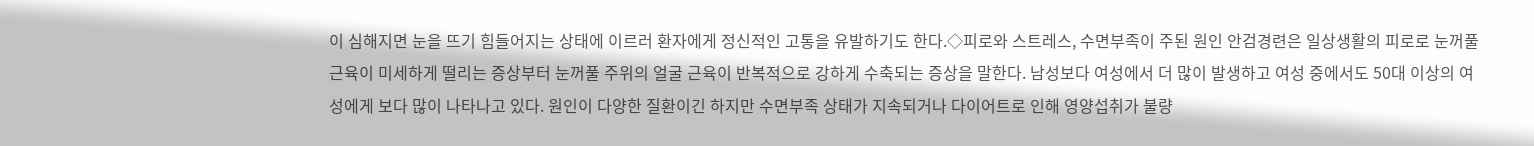이 심해지면 눈을 뜨기 힘들어지는 상태에 이르러 환자에게 정신적인 고통을 유발하기도 한다.◇피로와 스트레스, 수면부족이 주된 원인 안검경련은 일상생활의 피로로 눈꺼풀 근육이 미세하게 떨리는 증상부터 눈꺼풀 주위의 얼굴 근육이 반복적으로 강하게 수축되는 증상을 말한다. 남성보다 여성에서 더 많이 발생하고 여성 중에서도 50대 이상의 여성에게 보다 많이 나타나고 있다. 원인이 다양한 질환이긴 하지만 수면부족 상태가 지속되거나 다이어트로 인해 영양섭취가 불량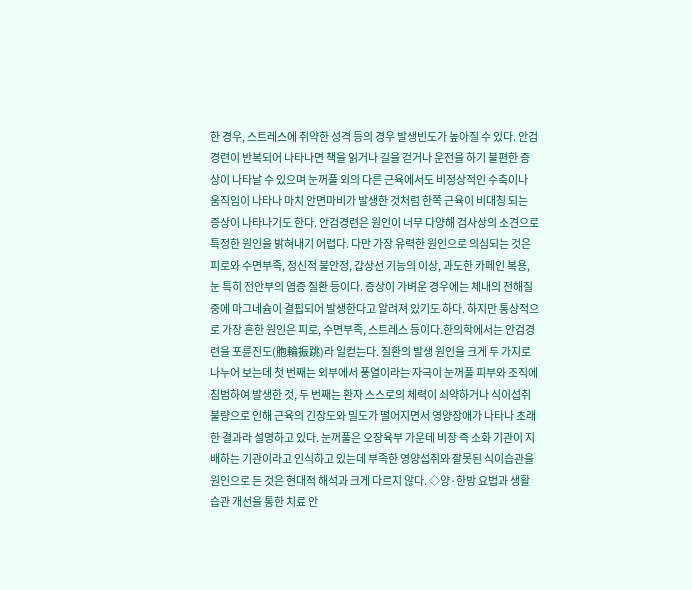한 경우, 스트레스에 취약한 성격 등의 경우 발생빈도가 높아질 수 있다. 안검경련이 반복되어 나타나면 책을 읽거나 길을 걷거나 운전을 하기 불편한 증상이 나타날 수 있으며 눈꺼풀 외의 다른 근육에서도 비정상적인 수축이나 움직임이 나타나 마치 안면마비가 발생한 것처럼 한쪽 근육이 비대칭 되는 증상이 나타나기도 한다. 안검경련은 원인이 너무 다양해 검사상의 소견으로 특정한 원인을 밝혀내기 어렵다. 다만 가장 유력한 원인으로 의심되는 것은 피로와 수면부족, 정신적 불안정, 갑상선 기능의 이상, 과도한 카페인 복용, 눈 특히 전안부의 염증 질환 등이다. 증상이 가벼운 경우에는 체내의 전해질 중에 마그네슘이 결핍되어 발생한다고 알려져 있기도 하다. 하지만 통상적으로 가장 흔한 원인은 피로, 수면부족, 스트레스 등이다.한의학에서는 안검경련을 포륜진도(胞輪振跳)라 일컫는다. 질환의 발생 원인을 크게 두 가지로 나누어 보는데 첫 번째는 외부에서 풍열이라는 자극이 눈꺼풀 피부와 조직에 침범하여 발생한 것, 두 번째는 환자 스스로의 체력이 쇠약하거나 식이섭취 불량으로 인해 근육의 긴장도와 밀도가 떨어지면서 영양장애가 나타나 초래한 결과라 설명하고 있다. 눈꺼풀은 오장육부 가운데 비장 즉 소화 기관이 지배하는 기관이라고 인식하고 있는데 부족한 영양섭취와 잘못된 식이습관을 원인으로 든 것은 현대적 해석과 크게 다르지 않다. ◇양·한방 요법과 생활습관 개선을 통한 치료 안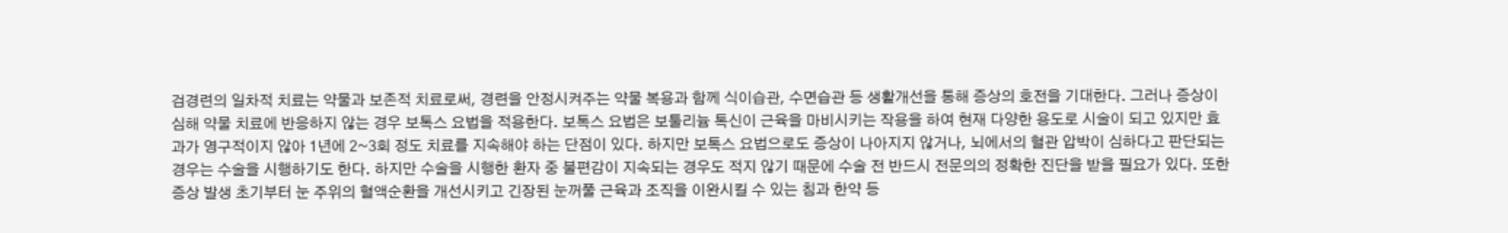검경련의 일차적 치료는 약물과 보존적 치료로써, 경련을 안정시켜주는 약물 복용과 함께 식이습관, 수면습관 등 생활개선을 통해 증상의 호전을 기대한다. 그러나 증상이 심해 약물 치료에 반응하지 않는 경우 보톡스 요법을 적용한다. 보톡스 요법은 보툴리늄 톡신이 근육을 마비시키는 작용을 하여 현재 다양한 용도로 시술이 되고 있지만 효과가 영구적이지 않아 1년에 2~3회 정도 치료를 지속해야 하는 단점이 있다. 하지만 보톡스 요법으로도 증상이 나아지지 않거나, 뇌에서의 혈관 압박이 심하다고 판단되는 경우는 수술을 시행하기도 한다. 하지만 수술을 시행한 환자 중 불편감이 지속되는 경우도 적지 않기 때문에 수술 전 반드시 전문의의 정확한 진단을 받을 필요가 있다. 또한 증상 발생 초기부터 눈 주위의 혈액순환을 개선시키고 긴장된 눈꺼풀 근육과 조직을 이완시킬 수 있는 침과 한약 등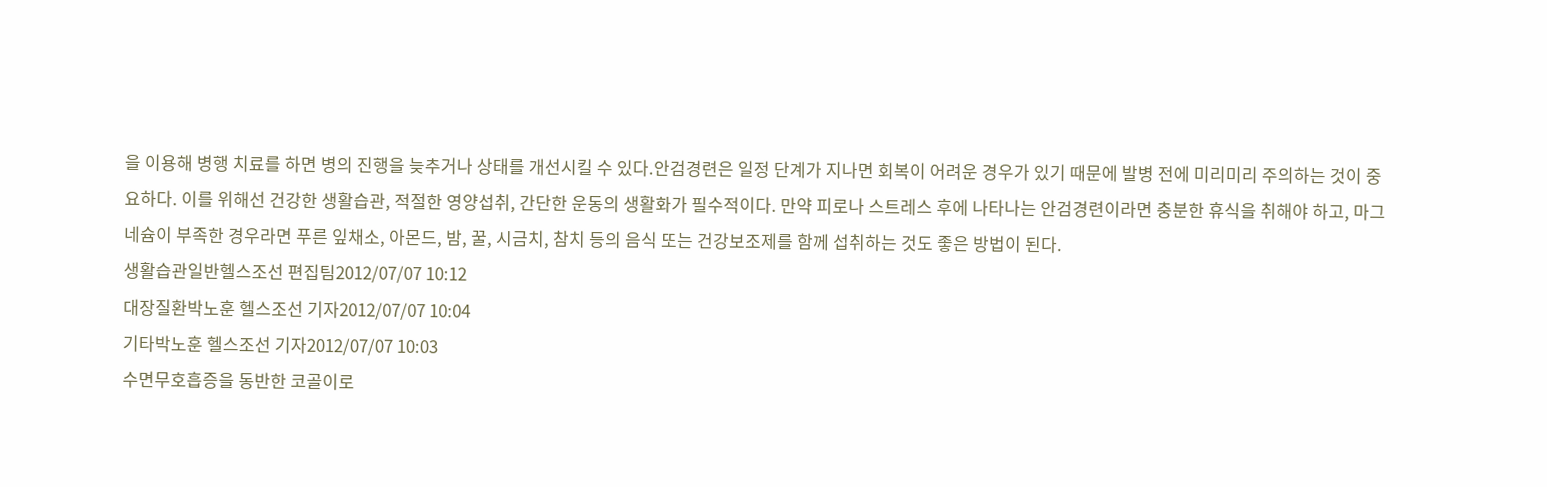을 이용해 병행 치료를 하면 병의 진행을 늦추거나 상태를 개선시킬 수 있다.안검경련은 일정 단계가 지나면 회복이 어려운 경우가 있기 때문에 발병 전에 미리미리 주의하는 것이 중요하다. 이를 위해선 건강한 생활습관, 적절한 영양섭취, 간단한 운동의 생활화가 필수적이다. 만약 피로나 스트레스 후에 나타나는 안검경련이라면 충분한 휴식을 취해야 하고, 마그네슘이 부족한 경우라면 푸른 잎채소, 아몬드, 밤, 꿀, 시금치, 참치 등의 음식 또는 건강보조제를 함께 섭취하는 것도 좋은 방법이 된다.
생활습관일반헬스조선 편집팀2012/07/07 10:12
대장질환박노훈 헬스조선 기자2012/07/07 10:04
기타박노훈 헬스조선 기자2012/07/07 10:03
수면무호흡증을 동반한 코골이로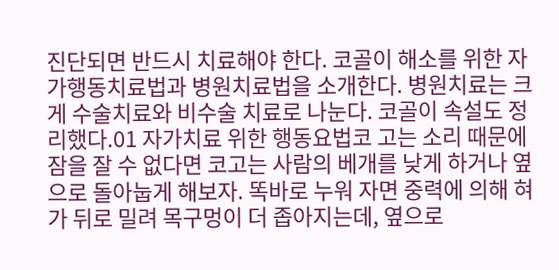진단되면 반드시 치료해야 한다. 코골이 해소를 위한 자가행동치료법과 병원치료법을 소개한다. 병원치료는 크게 수술치료와 비수술 치료로 나눈다. 코골이 속설도 정리했다.01 자가치료 위한 행동요법코 고는 소리 때문에 잠을 잘 수 없다면 코고는 사람의 베개를 낮게 하거나 옆으로 돌아눕게 해보자. 똑바로 누워 자면 중력에 의해 혀가 뒤로 밀려 목구멍이 더 좁아지는데, 옆으로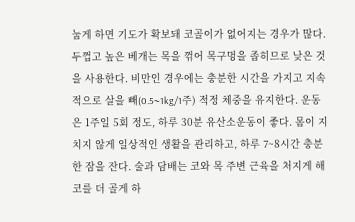눕게 하면 기도가 확보돼 코골이가 없어지는 경우가 많다. 두껍고 높은 베개는 목을 꺾어 목구멍을 좁히므로 낮은 것을 사용한다. 비만인 경우에는 충분한 시간을 가지고 지속적으로 살을 빼(0.5~1kg/1주) 적정 체중을 유지한다. 운동은 1주일 5회 정도, 하루 30분 유산소운동이 좋다. 몸이 지치지 않게 일상적인 생활을 관리하고, 하루 7~8시간 충분한 잠을 잔다. 술과 담배는 코와 목 주변 근육을 처지게 해 코를 더 골게 하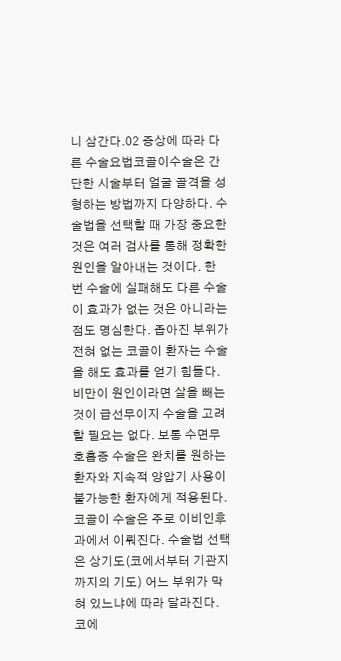니 삼간다.02 증상에 따라 다른 수술요법코골이수술은 간단한 시술부터 얼굴 골격을 성형하는 방법까지 다양하다. 수술법을 선택할 때 가장 중요한 것은 여러 검사를 통해 정확한 원인을 알아내는 것이다. 한 번 수술에 실패해도 다른 수술이 효과가 없는 것은 아니라는 점도 명심한다. 좁아진 부위가 전혀 없는 코골이 환자는 수술을 해도 효과를 얻기 힘들다. 비만이 원인이라면 살을 빼는 것이 급선무이지 수술을 고려할 필요는 없다. 보통 수면무호흡증 수술은 완치를 원하는 환자와 지속적 양압기 사용이 불가능한 환자에게 적용된다.코골이 수술은 주로 이비인후과에서 이뤄진다. 수술법 선택은 상기도(코에서부터 기관지까지의 기도) 어느 부위가 막혀 있느냐에 따라 달라진다. 코에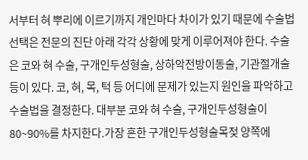서부터 혀 뿌리에 이르기까지 개인마다 차이가 있기 때문에 수술법 선택은 전문의 진단 아래 각각 상황에 맞게 이루어져야 한다. 수술은 코와 혀 수술, 구개인두성형술, 상하악전방이동술, 기관절개술 등이 있다. 코, 혀, 목, 턱 등 어디에 문제가 있는지 원인을 파악하고 수술법을 결정한다. 대부분 코와 혀 수술, 구개인두성형술이 80~90%를 차지한다.가장 흔한 구개인두성형술목젖 양쪽에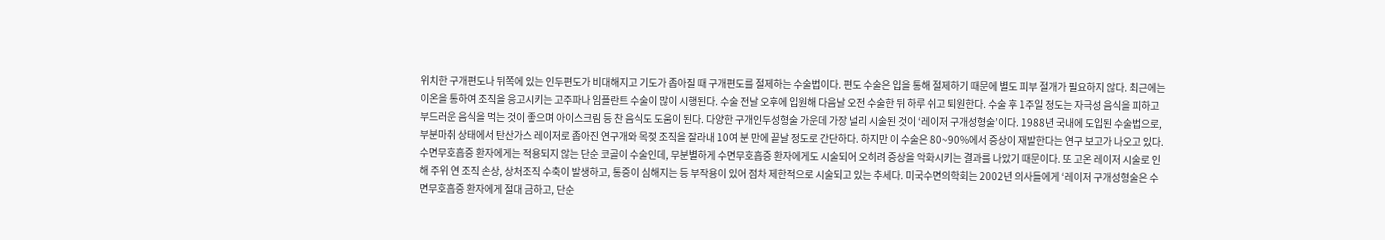위치한 구개편도나 뒤쪽에 있는 인두편도가 비대해지고 기도가 좁아질 때 구개편도를 절제하는 수술법이다. 편도 수술은 입을 통해 절제하기 때문에 별도 피부 절개가 필요하지 않다. 최근에는 이온을 통하여 조직을 응고시키는 고주파나 임플란트 수술이 많이 시행된다. 수술 전날 오후에 입원해 다음날 오전 수술한 뒤 하루 쉬고 퇴원한다. 수술 후 1주일 정도는 자극성 음식을 피하고 부드러운 음식을 먹는 것이 좋으며 아이스크림 등 찬 음식도 도움이 된다. 다양한 구개인두성형술 가운데 가장 널리 시술된 것이 ‘레이저 구개성형술’이다. 1988년 국내에 도입된 수술법으로, 부분마취 상태에서 탄산가스 레이저로 좁아진 연구개와 목젖 조직을 잘라내 10여 분 만에 끝날 정도로 간단하다. 하지만 이 수술은 80~90%에서 증상이 재발한다는 연구 보고가 나오고 있다. 수면무호흡증 환자에게는 적용되지 않는 단순 코골이 수술인데, 무분별하게 수면무호흡증 환자에게도 시술되어 오히려 증상을 악화시키는 결과를 나았기 때문이다. 또 고온 레이저 시술로 인해 주위 연 조직 손상, 상처조직 수축이 발생하고, 통증이 심해지는 등 부작용이 있어 점차 제한적으로 시술되고 있는 추세다. 미국수면의학회는 2002년 의사들에게 ‘레이저 구개성형술은 수면무호흡증 환자에게 절대 금하고, 단순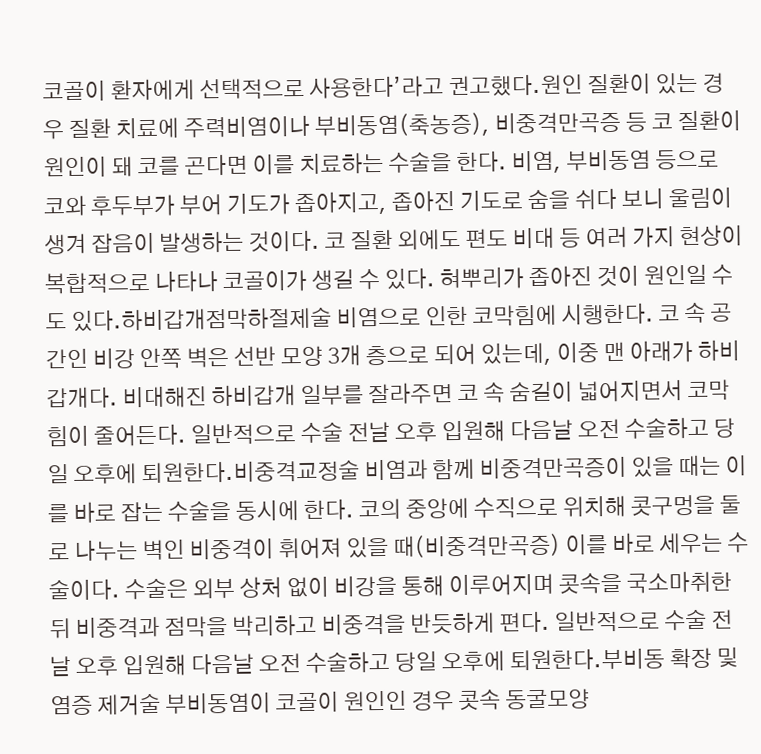코골이 환자에게 선택적으로 사용한다’라고 권고했다.원인 질환이 있는 경우 질환 치료에 주력비염이나 부비동염(축농증), 비중격만곡증 등 코 질환이 원인이 돼 코를 곤다면 이를 치료하는 수술을 한다. 비염, 부비동염 등으로 코와 후두부가 부어 기도가 좁아지고, 좁아진 기도로 숨을 쉬다 보니 울림이 생겨 잡음이 발생하는 것이다. 코 질환 외에도 편도 비대 등 여러 가지 현상이 복합적으로 나타나 코골이가 생길 수 있다. 혀뿌리가 좁아진 것이 원인일 수도 있다.하비갑개점막하절제술 비염으로 인한 코막힘에 시행한다. 코 속 공간인 비강 안쪽 벽은 선반 모양 3개 층으로 되어 있는데, 이중 맨 아래가 하비갑개다. 비대해진 하비갑개 일부를 잘라주면 코 속 숨길이 넓어지면서 코막힘이 줄어든다. 일반적으로 수술 전날 오후 입원해 다음날 오전 수술하고 당일 오후에 퇴원한다.비중격교정술 비염과 함께 비중격만곡증이 있을 때는 이를 바로 잡는 수술을 동시에 한다. 코의 중앙에 수직으로 위치해 콧구멍을 둘로 나누는 벽인 비중격이 휘어져 있을 때(비중격만곡증) 이를 바로 세우는 수술이다. 수술은 외부 상처 없이 비강을 통해 이루어지며 콧속을 국소마취한 뒤 비중격과 점막을 박리하고 비중격을 반듯하게 편다. 일반적으로 수술 전날 오후 입원해 다음날 오전 수술하고 당일 오후에 퇴원한다.부비동 확장 및 염증 제거술 부비동염이 코골이 원인인 경우 콧속 동굴모양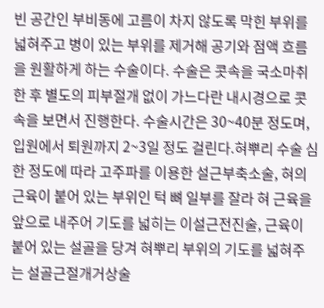빈 공간인 부비동에 고름이 차지 않도록 막힌 부위를 넓혀주고 병이 있는 부위를 제거해 공기와 점액 흐름을 원활하게 하는 수술이다. 수술은 콧속을 국소마취한 후 별도의 피부절개 없이 가느다란 내시경으로 콧속을 보면서 진행한다. 수술시간은 30~40분 정도며, 입원에서 퇴원까지 2~3일 정도 걸린다.혀뿌리 수술 심한 정도에 따라 고주파를 이용한 설근부축소술, 혀의 근육이 붙어 있는 부위인 턱 뼈 일부를 잘라 혀 근육을 앞으로 내주어 기도를 넓히는 이설근전진술, 근육이 붙어 있는 설골을 당겨 혀뿌리 부위의 기도를 넓혀주는 설골근절개거상술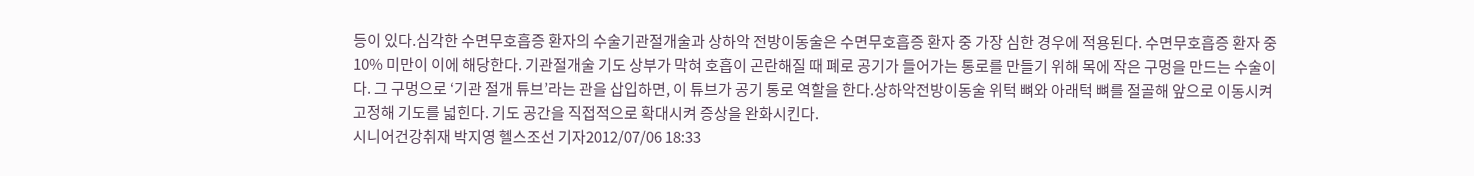등이 있다.심각한 수면무호흡증 환자의 수술기관절개술과 상하악 전방이동술은 수면무호흡증 환자 중 가장 심한 경우에 적용된다. 수면무호흡증 환자 중 10% 미만이 이에 해당한다. 기관절개술 기도 상부가 막혀 호흡이 곤란해질 때 폐로 공기가 들어가는 통로를 만들기 위해 목에 작은 구멍을 만드는 수술이다. 그 구멍으로 ‘기관 절개 튜브’라는 관을 삽입하면, 이 튜브가 공기 통로 역할을 한다.상하악전방이동술 위턱 뼈와 아래턱 뼈를 절골해 앞으로 이동시켜 고정해 기도를 넓힌다. 기도 공간을 직접적으로 확대시켜 증상을 완화시킨다.
시니어건강취재 박지영 헬스조선 기자2012/07/06 18:33